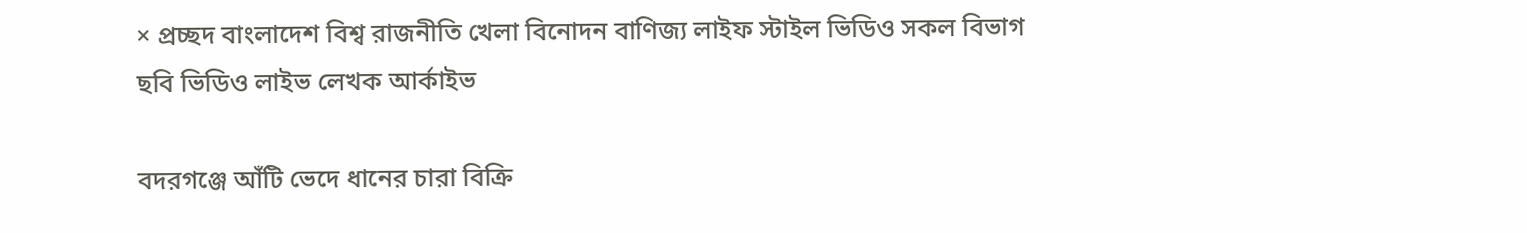× প্রচ্ছদ বাংলাদেশ বিশ্ব রাজনীতি খেলা বিনোদন বাণিজ্য লাইফ স্টাইল ভিডিও সকল বিভাগ
ছবি ভিডিও লাইভ লেখক আর্কাইভ

বদরগঞ্জে আঁটি ভেদে ধানের চারা বিক্রি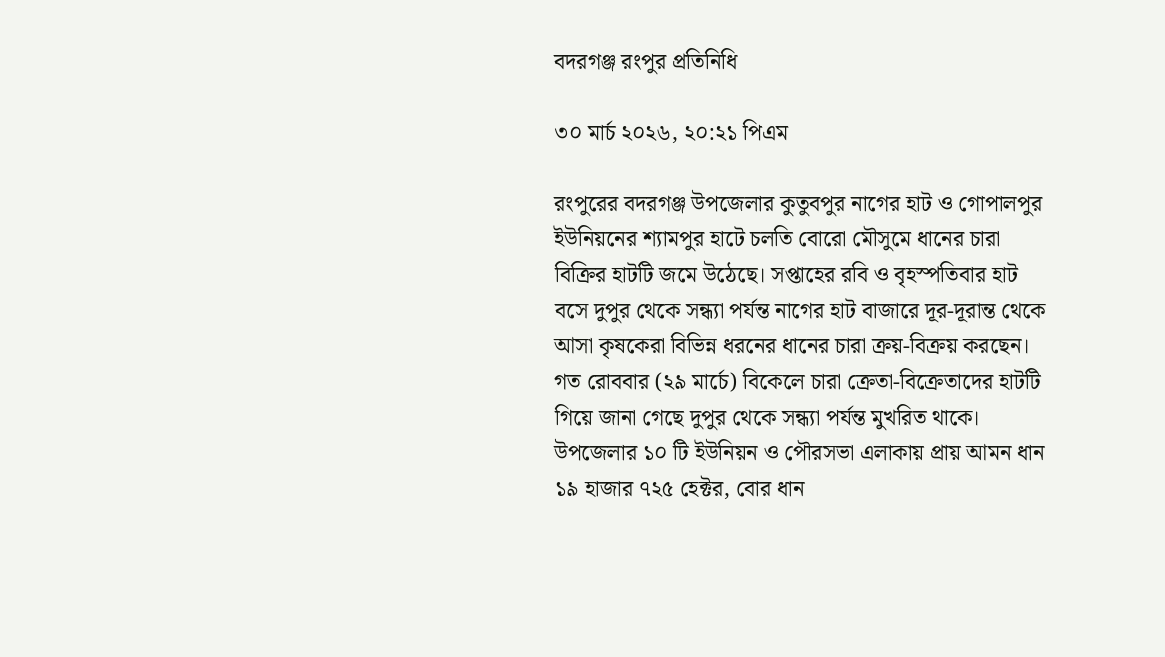বদরগঞ্জ রংপুর প্রতিনিধি

৩০ মার্চ ২০২৬, ২০:২১ পিএম

রংপুরের বদরগঞ্জ উপজেলার কুতুবপুর নাগের হাট ও গোপালপুর ইউনিয়নের শ্যামপুর হাটে চলতি বোরো মৌসুমে ধানের চারা বিক্রির হাটটি জমে উঠেছে। সপ্তাহের রবি ও বৃহস্পতিবার হাট বসে দুপুর থেকে সন্ধ্যা পর্যন্ত নাগের হাট বাজারে দূর-দূরান্ত থেকে আসা কৃষকেরা বিভিন্ন ধরনের ধানের চারা ক্রয়-বিক্রয় করছেন। গত রোববার (২৯ মার্চে) বিকেলে চারা ক্রেতা-বিক্রেতাদের হাটটি গিয়ে জানা গেছে দুপুর থেকে সন্ধ্যা পর্যন্ত মুখরিত থাকে। উপজেলার ১০ টি ইউনিয়ন ও পৌরসভা এলাকায় প্রায় আমন ধান ১৯ হাজার ৭২৫ হেক্টর, বোর ধান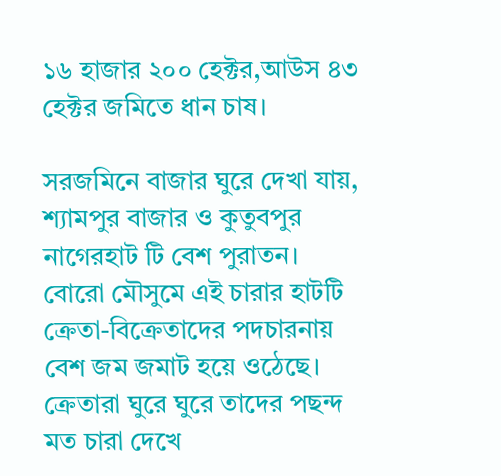১৬ হাজার ২০০ হেক্টর,আউস ৪৩ হেক্টর জমিতে ধান চাষ।

সরজমিনে বাজার ঘুরে দেখা যায়, শ্যামপুর বাজার ও কুতুবপুর নাগেরহাট টি বেশ পুরাতন। বোরো মৌসুমে এই চারার হাটটি ক্রেতা-বিক্রেতাদের পদচারনায় বেশ জম জমাট হয়ে ওঠেছে। ক্রেতারা ঘুরে ঘুরে তাদের পছন্দ মত চারা দেখে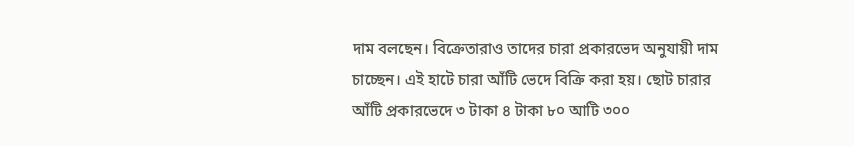দাম বলছেন। বিক্রেতারাও তাদের চারা প্রকারভেদ অনুযায়ী দাম চাচ্ছেন। এই হাটে চারা আঁটি ভেদে বিক্রি করা হয়। ছোট চারার আঁটি প্রকারভেদে ৩ টাকা ৪ টাকা ৮০ আটি ৩০০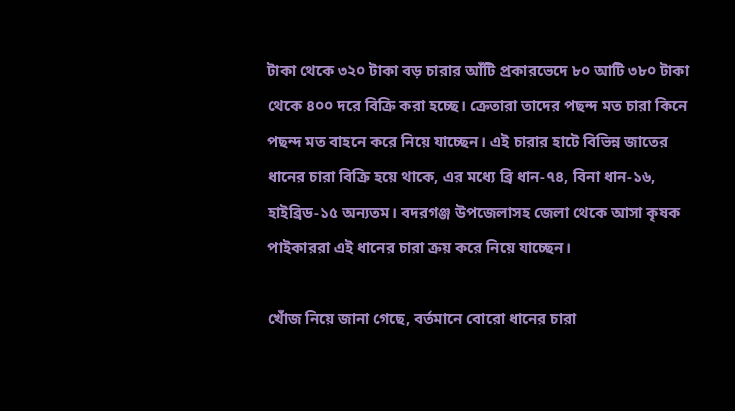টাকা থেকে ৩২০ টাকা বড় চারার আঁটি প্রকারভেদে ৮০ আটি ৩৮০ টাকা থেকে ৪০০ দরে বিক্রি করা হচ্ছে। ক্রেতারা তাদের পছন্দ মত চারা কিনে পছন্দ মত বাহনে করে নিয়ে যাচ্ছেন। এই চারার হাটে বিভিন্ন জাতের ধানের চারা বিক্রি হয়ে থাকে, এর মধ্যে ব্রি ধান-৭৪, বিনা ধান-১৬, হাইব্রিড-১৫ অন্যতম। বদরগঞ্জ উপজেলাসহ জেলা থেকে আসা কৃষক পাইকাররা এই ধানের চারা ক্রয় করে নিয়ে যাচ্ছেন।

খোঁজ নিয়ে জানা গেছে, বর্তমানে বোরো ধানের চারা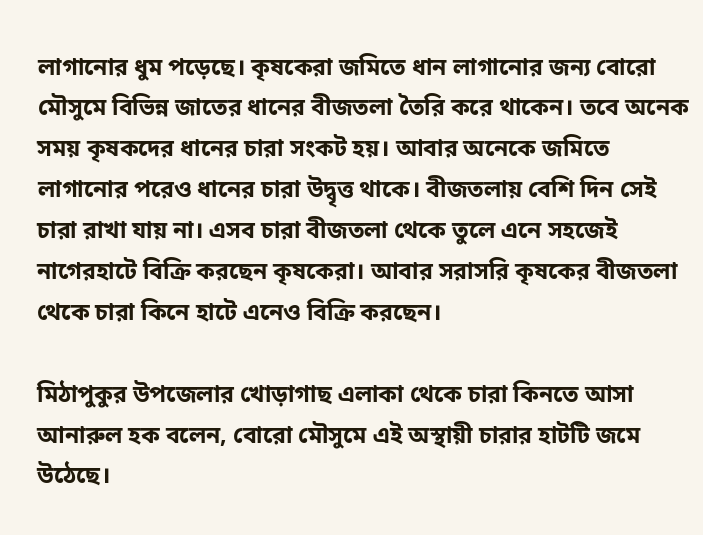লাগানোর ধুম পড়েছে। কৃষকেরা জমিতে ধান লাগানোর জন্য বোরো মৌসুমে বিভিন্ন জাতের ধানের বীজতলা তৈরি করে থাকেন। তবে অনেক সময় কৃষকদের ধানের চারা সংকট হয়। আবার অনেকে জমিতে লাগানোর পরেও ধানের চারা উদ্বৃত্ত থাকে। বীজতলায় বেশি দিন সেই চারা রাখা যায় না। এসব চারা বীজতলা থেকে তুলে এনে সহজেই নাগেরহাটে বিক্রি করছেন কৃষকেরা। আবার সরাসরি কৃষকের বীজতলা থেকে চারা কিনে হাটে এনেও বিক্রি করছেন।

মিঠাপুকুর উপজেলার খোড়াগাছ এলাকা থেকে চারা কিনতে আসা আনারুল হক বলেন, বোরো মৌসুমে এই অস্থায়ী চারার হাটটি জমে উঠেছে।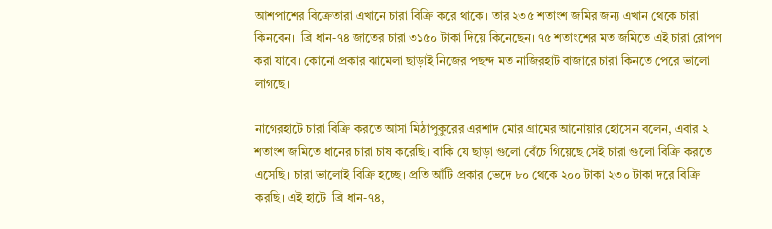আশপাশের বিক্রেতারা এখানে চারা বিক্রি করে থাকে। তার ২৩৫ শতাংশ জমির জন্য এখান থেকে চারা কিনবেন।  ব্রি ধান-৭৪ জাতের চারা ৩১৫০ টাকা দিয়ে কিনেছেন। ৭৫ শতাংশের মত জমিতে এই চারা রোপণ করা যাবে। কোনো প্রকার ঝামেলা ছাড়াই নিজের পছন্দ মত নাজিরহাট বাজারে চারা কিনতে পেরে ভালো লাগছে।

নাগেরহাটে চারা বিক্রি করতে আসা মিঠাপুকুরের এরশাদ মোর গ্রামের আনোয়ার হোসেন বলেন, এবার ২ শতাংশ জমিতে ধানের চারা চাষ করেছি। বাকি যে ছাড়া গুলো বেঁচে গিয়েছে সেই চারা গুলো বিক্রি করতে এসেছি। চারা ভালোই বিক্রি হচ্ছে। প্রতি আঁটি প্রকার ভেদে ৮০ থেকে ২০০ টাকা ২৩০ টাকা দরে বিক্রি করছি। এই হাটে  ব্রি ধান-৭৪,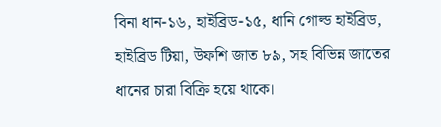বিনা ধান-১৬, হাইব্রিড-১৫, ধানি গোল্ড হাইব্রিড, হাইব্রিড টিয়া, উফশি জাত ৮৯, সহ বিভিন্ন জাতের ধানের চারা বিক্রি হয়ে থাকে।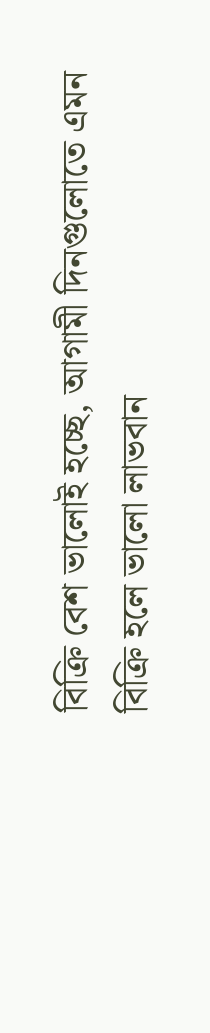বিক্রি বেশ ভালোই হচ্ছে, আগামী দিনগুলোতে এমন বিক্রি হলে ভালো লাভবান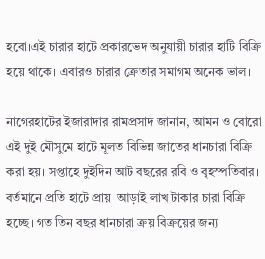হবো।এই চারার হাটে প্রকারভেদ অনুযায়ী চারার হাটি বিক্রি হয়ে থাকে। এবারও চারার ক্রেতার সমাগম অনেক ভাল।

নাগেরহাটের ইজারাদার রামপ্রসাদ জানান, আমন ও বোরো এই দুই মৌসুমে হাটে মূলত বিভিন্ন জাতের ধানচারা বিক্রি করা হয়। সপ্তাহে দুইদিন আট বছরের রবি ও বৃহস্পতিবার। বর্তমানে প্রতি হাটে প্রায়  আড়াই লাখ টাকার চারা বিক্রি হচ্ছে। গত তিন বছর ধানচারা ক্রয় বিক্রয়ের জন্য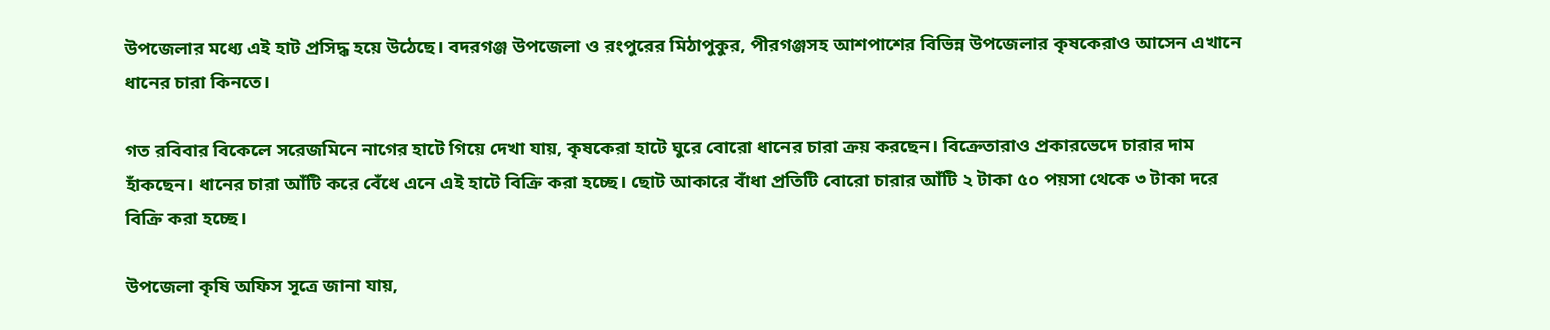উপজেলার মধ্যে এই হাট প্রসিদ্ধ হয়ে উঠেছে। বদরগঞ্জ উপজেলা ও রংপুরের মিঠাপুকুর, পীরগঞ্জসহ আশপাশের বিভিন্ন উপজেলার কৃষকেরাও আসেন এখানে ধানের চারা কিনতে।

গত রবিবার বিকেলে সরেজমিনে নাগের হাটে গিয়ে দেখা যায়, কৃষকেরা হাটে ঘুরে বোরো ধানের চারা ক্রয় করছেন। বিক্রেতারাও প্রকারভেদে চারার দাম হাঁকছেন। ধানের চারা আঁটি করে বেঁধে এনে এই হাটে বিক্রি করা হচ্ছে। ছোট আকারে বাঁধা প্রতিটি বোরো চারার আঁটি ২ টাকা ৫০ পয়সা থেকে ৩ টাকা দরে বিক্রি করা হচ্ছে।

উপজেলা কৃষি অফিস সূত্রে জানা যায়,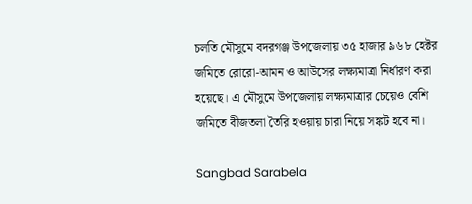চলতি মৌসুমে বদরগঞ্জ উপজেলায় ৩৫ হাজার ৯৬৮ হেক্টর জমিতে রোরো-আমন ও আউসের লক্ষ্যমাত্রা নির্ধারণ করা হয়েছে। এ মৌসুমে উপজেলায় লক্ষ্যমাত্রার চেয়েও বেশি জমিতে বীজতলা তৈরি হওয়ায় চারা নিয়ে সঙ্কট হবে না।

Sangbad Sarabela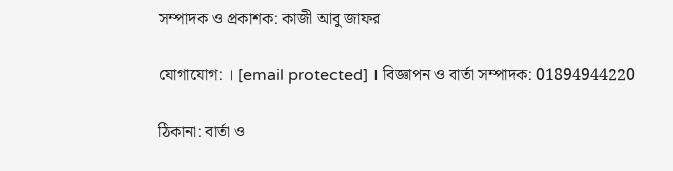সম্পাদক ও প্রকাশক: কাজী আবু জাফর

যোগাযোগ: । [email protected] । বিজ্ঞাপন ও বার্তা সম্পাদক: 01894944220

ঠিকানা: বার্তা ও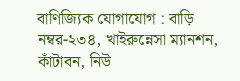বাণিজ্যিক যোগাযোগ : বাড়ি নম্বর-২৩৪, খাইরুন্নেসা ম্যানশন, কাঁটাবন, নিউ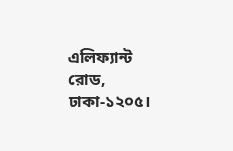এলিফ্যান্ট রোড, ঢাকা-১২০৫।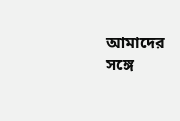আমাদের সঙ্গে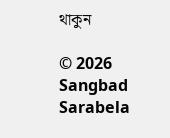থাকুন

© 2026 Sangbad Sarabela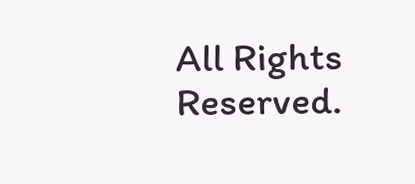All Rights Reserved.